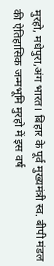मुरहो, मधेपुरा,अंग भारत। बिहार के पूर्व मुख्यमंत्री स्व. बीपी मंडल की ऐतिहासिक जन्मभूमि मुरहो में इस वर्ष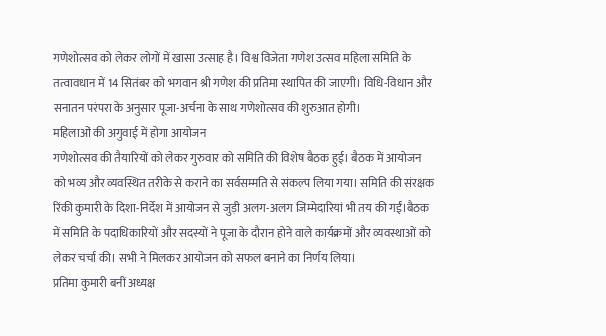गणेशोत्सव को लेकर लोगों में खासा उत्साह है। विश्व विजेता गणेश उत्सव महिला समिति के तत्वावधान में 14 सितंबर को भगवान श्री गणेश की प्रतिमा स्थापित की जाएगी। विधि-विधान और सनातन परंपरा के अनुसार पूजा-अर्चना के साथ गणेशोत्सव की शुरुआत होगी।
महिलाओं की अगुवाई में होगा आयोजन
गणेशोत्सव की तैयारियों को लेकर गुरुवार को समिति की विशेष बैठक हुई। बैठक में आयोजन को भव्य और व्यवस्थित तरीके से कराने का सर्वसम्मति से संकल्प लिया गया। समिति की संरक्षक रिंकी कुमारी के दिशा-निर्देश में आयोजन से जुड़ी अलग-अलग जिम्मेदारियां भी तय की गईं।बैठक में समिति के पदाधिकारियों और सदस्यों ने पूजा के दौरान होने वाले कार्यक्रमों और व्यवस्थाओं को लेकर चर्चा की। सभी ने मिलकर आयोजन को सफल बनाने का निर्णय लिया।
प्रतिमा कुमारी बनीं अध्यक्ष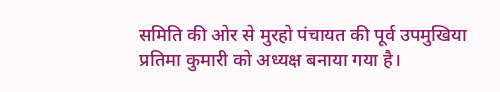समिति की ओर से मुरहो पंचायत की पूर्व उपमुखिया प्रतिमा कुमारी को अध्यक्ष बनाया गया है।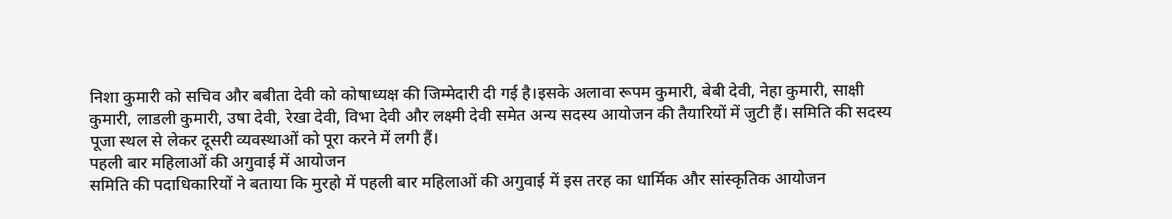निशा कुमारी को सचिव और बबीता देवी को कोषाध्यक्ष की जिम्मेदारी दी गई है।इसके अलावा रूपम कुमारी, बेबी देवी, नेहा कुमारी, साक्षी कुमारी, लाडली कुमारी, उषा देवी, रेखा देवी, विभा देवी और लक्ष्मी देवी समेत अन्य सदस्य आयोजन की तैयारियों में जुटी हैं। समिति की सदस्य पूजा स्थल से लेकर दूसरी व्यवस्थाओं को पूरा करने में लगी हैं।
पहली बार महिलाओं की अगुवाई में आयोजन
समिति की पदाधिकारियों ने बताया कि मुरहो में पहली बार महिलाओं की अगुवाई में इस तरह का धार्मिक और सांस्कृतिक आयोजन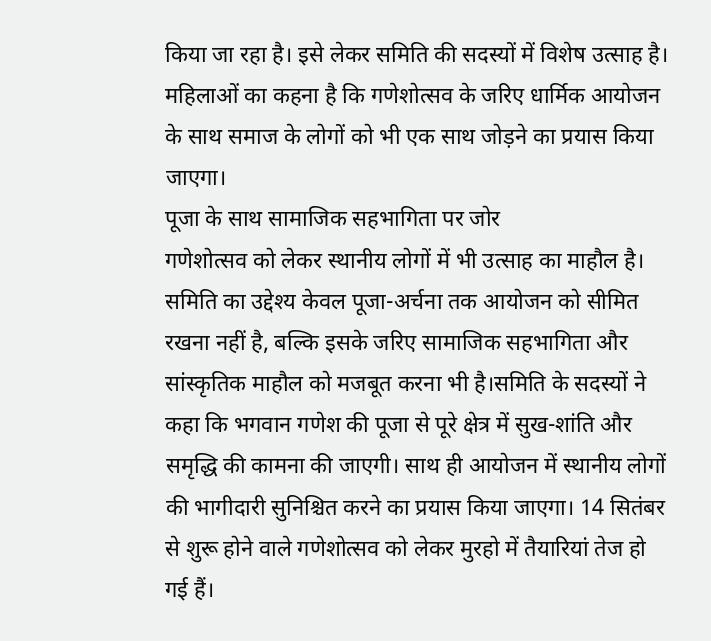किया जा रहा है। इसे लेकर समिति की सदस्यों में विशेष उत्साह है। महिलाओं का कहना है कि गणेशोत्सव के जरिए धार्मिक आयोजन के साथ समाज के लोगों को भी एक साथ जोड़ने का प्रयास किया जाएगा।
पूजा के साथ सामाजिक सहभागिता पर जोर
गणेशोत्सव को लेकर स्थानीय लोगों में भी उत्साह का माहौल है। समिति का उद्देश्य केवल पूजा-अर्चना तक आयोजन को सीमित रखना नहीं है, बल्कि इसके जरिए सामाजिक सहभागिता और सांस्कृतिक माहौल को मजबूत करना भी है।समिति के सदस्यों ने कहा कि भगवान गणेश की पूजा से पूरे क्षेत्र में सुख-शांति और समृद्धि की कामना की जाएगी। साथ ही आयोजन में स्थानीय लोगों की भागीदारी सुनिश्चित करने का प्रयास किया जाएगा। 14 सितंबर से शुरू होने वाले गणेशोत्सव को लेकर मुरहो में तैयारियां तेज हो गई हैं।